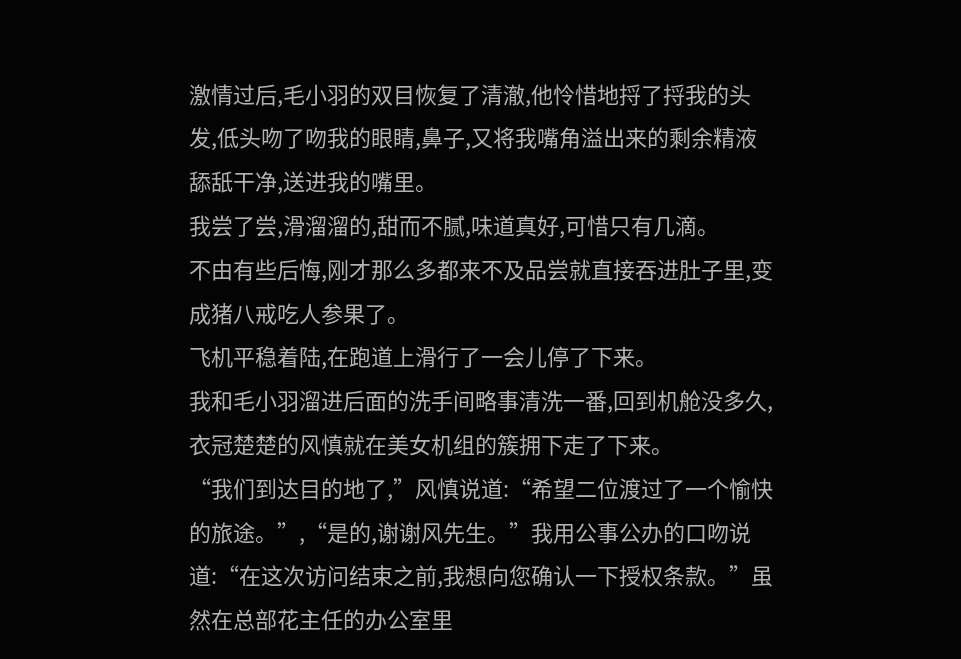激情过后,毛小羽的双目恢复了清澈,他怜惜地捋了捋我的头发,低头吻了吻我的眼睛,鼻子,又将我嘴角溢出来的剩余精液舔舐干净,送进我的嘴里。
我尝了尝,滑溜溜的,甜而不腻,味道真好,可惜只有几滴。
不由有些后悔,刚才那么多都来不及品尝就直接吞进肚子里,变成猪八戒吃人参果了。
飞机平稳着陆,在跑道上滑行了一会儿停了下来。
我和毛小羽溜进后面的洗手间略事清洗一番,回到机舱没多久,衣冠楚楚的风慎就在美女机组的簇拥下走了下来。
“我们到达目的地了,”风慎说道:“希望二位渡过了一个愉快的旅途。”,“是的,谢谢风先生。”我用公事公办的口吻说道:“在这次访问结束之前,我想向您确认一下授权条款。”虽然在总部花主任的办公室里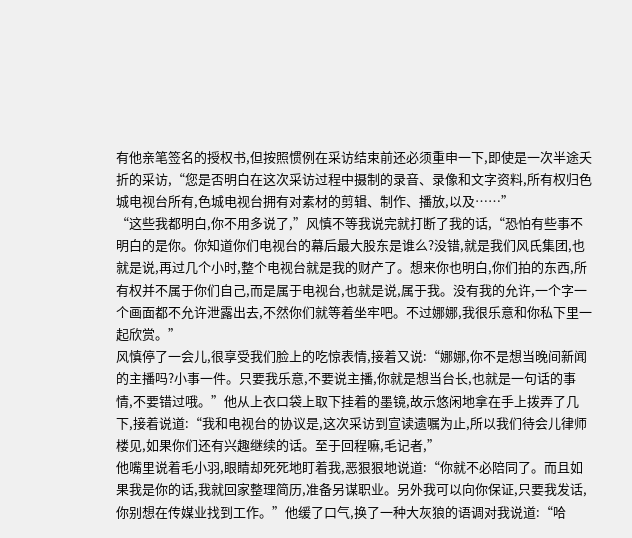有他亲笔签名的授权书,但按照惯例在采访结束前还必须重申一下,即使是一次半途夭折的采访,“您是否明白在这次采访过程中摄制的录音、录像和文字资料,所有权归色城电视台所有,色城电视台拥有对素材的剪辑、制作、播放,以及……”
“这些我都明白,你不用多说了,”风慎不等我说完就打断了我的话,“恐怕有些事不明白的是你。你知道你们电视台的幕后最大股东是谁么?没错,就是我们风氏集团,也就是说,再过几个小时,整个电视台就是我的财产了。想来你也明白,你们拍的东西,所有权并不属于你们自己,而是属于电视台,也就是说,属于我。没有我的允许,一个字一个画面都不允许泄露出去,不然你们就等着坐牢吧。不过娜娜,我很乐意和你私下里一起欣赏。”
风慎停了一会儿,很享受我们脸上的吃惊表情,接着又说:“娜娜,你不是想当晚间新闻的主播吗?小事一件。只要我乐意,不要说主播,你就是想当台长,也就是一句话的事情,不要错过哦。”他从上衣口袋上取下挂着的墨镜,故示悠闲地拿在手上拨弄了几下,接着说道:“我和电视台的协议是,这次采访到宣读遗嘱为止,所以我们待会儿律师楼见,如果你们还有兴趣继续的话。至于回程嘛,毛记者,”
他嘴里说着毛小羽,眼睛却死死地盯着我,恶狠狠地说道:“你就不必陪同了。而且如果我是你的话,我就回家整理简历,准备另谋职业。另外我可以向你保证,只要我发话,你别想在传媒业找到工作。”他缓了口气,换了一种大灰狼的语调对我说道:“哈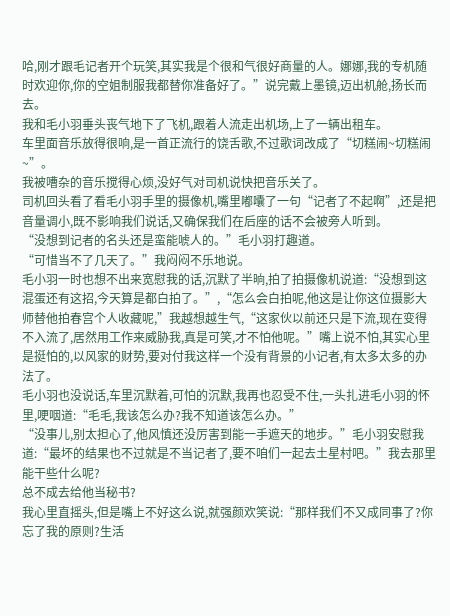哈,刚才跟毛记者开个玩笑,其实我是个很和气很好商量的人。娜娜,我的专机随时欢迎你,你的空姐制服我都替你准备好了。”说完戴上墨镜,迈出机舱,扬长而去。
我和毛小羽垂头丧气地下了飞机,跟着人流走出机场,上了一辆出租车。
车里面音乐放得很响,是一首正流行的饶舌歌,不过歌词改成了“切糕闹~切糕闹~”。
我被嘈杂的音乐搅得心烦,没好气对司机说快把音乐关了。
司机回头看了看毛小羽手里的摄像机,嘴里嘟囔了一句“记者了不起啊”,还是把音量调小,既不影响我们说话,又确保我们在后座的话不会被旁人听到。
“没想到记者的名头还是蛮能唬人的。”毛小羽打趣道。
“可惜当不了几天了。”我闷闷不乐地说。
毛小羽一时也想不出来宽慰我的话,沉默了半晌,拍了拍摄像机说道:“没想到这混蛋还有这招,今天算是都白拍了。”,“怎么会白拍呢,他这是让你这位摄影大师替他拍春宫个人收藏呢,”我越想越生气,“这家伙以前还只是下流,现在变得不入流了,居然用工作来威胁我,真是可笑,才不怕他呢。”嘴上说不怕,其实心里是挺怕的,以风家的财势,要对付我这样一个没有背景的小记者,有太多太多的办法了。
毛小羽也没说话,车里沉默着,可怕的沉默,我再也忍受不住,一头扎进毛小羽的怀里,哽咽道:“毛毛,我该怎么办?我不知道该怎么办。”
“没事儿,别太担心了,他风慎还没厉害到能一手遮天的地步。”毛小羽安慰我道:“最坏的结果也不过就是不当记者了,要不咱们一起去土星村吧。”我去那里能干些什么呢?
总不成去给他当秘书?
我心里直摇头,但是嘴上不好这么说,就强颜欢笑说:“那样我们不又成同事了?你忘了我的原则?生活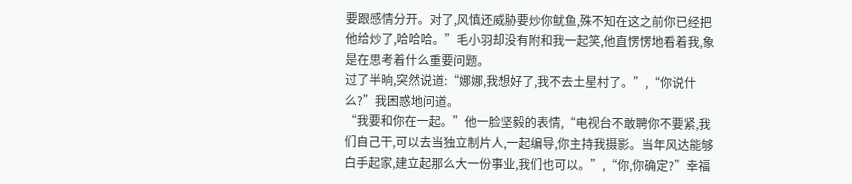要跟感情分开。对了,风慎还威胁要炒你鱿鱼,殊不知在这之前你已经把他给炒了,哈哈哈。”毛小羽却没有附和我一起笑,他直愣愣地看着我,象是在思考着什么重要问题。
过了半晌,突然说道:“娜娜,我想好了,我不去土星村了。”,“你说什么?”我困惑地问道。
“我要和你在一起。”他一脸坚毅的表情,“电视台不敢聘你不要紧,我们自己干,可以去当独立制片人,一起编导,你主持我摄影。当年风达能够白手起家,建立起那么大一份事业,我们也可以。”,“你,你确定?”幸福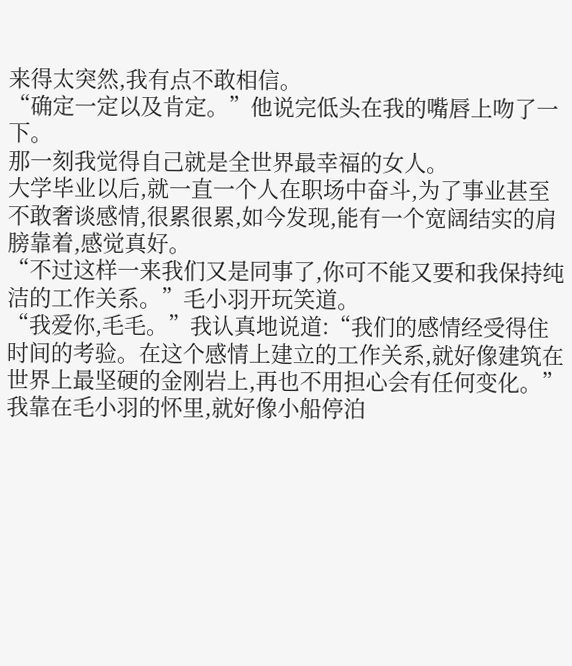来得太突然,我有点不敢相信。
“确定一定以及肯定。”他说完低头在我的嘴唇上吻了一下。
那一刻我觉得自己就是全世界最幸福的女人。
大学毕业以后,就一直一个人在职场中奋斗,为了事业甚至不敢奢谈感情,很累很累,如今发现,能有一个宽阔结实的肩膀靠着,感觉真好。
“不过这样一来我们又是同事了,你可不能又要和我保持纯洁的工作关系。”毛小羽开玩笑道。
“我爱你,毛毛。”我认真地说道:“我们的感情经受得住时间的考验。在这个感情上建立的工作关系,就好像建筑在世界上最坚硬的金刚岩上,再也不用担心会有任何变化。”
我靠在毛小羽的怀里,就好像小船停泊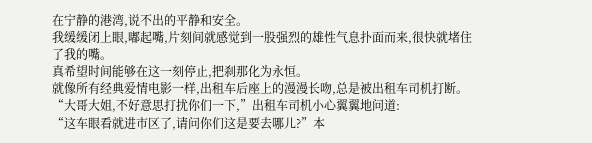在宁静的港湾,说不出的平静和安全。
我缓缓闭上眼,嘟起嘴,片刻间就感觉到一股强烈的雄性气息扑面而来,很快就堵住了我的嘴。
真希望时间能够在这一刻停止,把刹那化为永恒。
就像所有经典爱情电影一样,出租车后座上的漫漫长吻,总是被出租车司机打断。
“大哥大姐,不好意思打扰你们一下,”出租车司机小心翼翼地问道:
“这车眼看就进市区了,请问你们这是要去哪儿?”本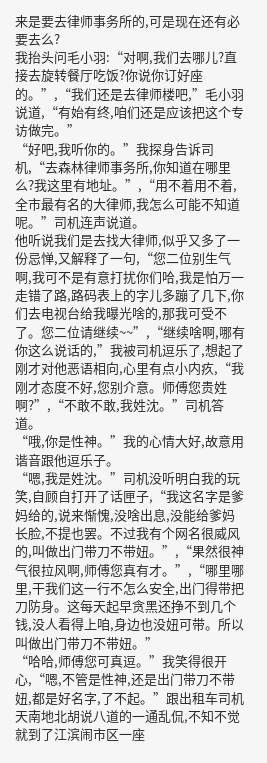来是要去律师事务所的,可是现在还有必要去么?
我抬头问毛小羽:“对啊,我们去哪儿?直接去旋转餐厅吃饭?你说你订好座的。”,“我们还是去律师楼吧,”毛小羽说道,“有始有终,咱们还是应该把这个专访做完。”
“好吧,我听你的。”我探身告诉司机,“去森林律师事务所,你知道在哪里么?我这里有地址。”,“用不着用不着,全市最有名的大律师,我怎么可能不知道呢。”司机连声说道。
他听说我们是去找大律师,似乎又多了一份忌惮,又解释了一句,“您二位别生气啊,我可不是有意打扰你们哈,我是怕万一走错了路,路码表上的字儿多蹦了几下,你们去电视台给我曝光啥的,那我可受不了。您二位请继续~~”,“继续啥啊,哪有你这么说话的,”我被司机逗乐了,想起了刚才对他恶语相向,心里有点小内疚,“我刚才态度不好,您别介意。师傅您贵姓啊?”,“不敢不敢,我姓沈。”司机答道。
“哦,你是性神。”我的心情大好,故意用谐音跟他逗乐子。
“嗯,我是姓沈。”司机没听明白我的玩笑,自顾自打开了话匣子,“我这名字是爹妈给的,说来惭愧,没啥出息,没能给爹妈长脸,不提也罢。不过我有个网名很威风的,叫做出门带刀不带妞。”,“果然很神气很拉风啊,师傅您真有才。”,“哪里哪里,干我们这一行不怎么安全,出门得带把刀防身。这每天起早贪黑还挣不到几个钱,没人看得上咱,身边也没妞可带。所以叫做出门带刀不带妞。”
“哈哈,师傅您可真逗。”我笑得很开心,“嗯,不管是性神,还是出门带刀不带妞,都是好名字,了不起。”跟出租车司机天南地北胡说八道的一通乱侃,不知不觉就到了江滨闹市区一座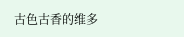古色古香的维多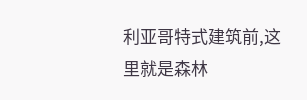利亚哥特式建筑前,这里就是森林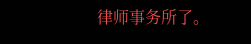律师事务所了。